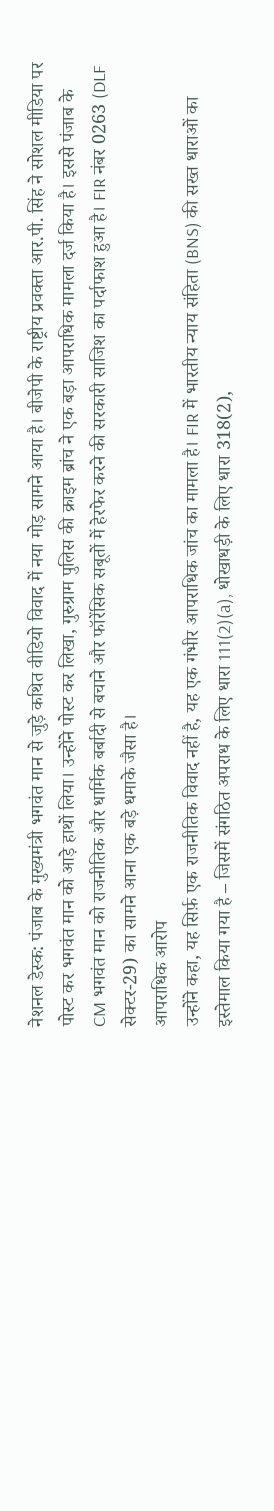नेशनल डेस्क: पंजाब के मुख्यमंत्री भगवंत मान से जुड़े कथित वीडियो विवाद में नया मोड़ सामने आया है। बीजेपी के राष्ट्रीय प्रवक्ता आर.पी. सिंह ने सोशल मीडिया पर पोस्ट कर भगवंत मान को आड़े हाथों लिया। उन्होंने पोस्ट कर लिखा, गुरुग्राम पुलिस की क्राइम ब्रांच ने एक बड़ा आपराधिक मामला दर्ज किया है। इससे पंजाब के CM भगवंत मान को राजनीतिक और धार्मिक बर्बादी से बचाने और फॉरेंसिक सबूतों में हेरफेर करने की सरकारी साजिश का पर्दाफाश हुआ है। FIR नंबर 0263 (DLF सेक्टर-29) का सामने आना एक बड़े धमाके जैसा है।
आपराधिक आरोप
उन्होंने कहा, यह सिर्फ़ एक राजनीतिक विवाद नहीं है, यह एक गंभीर आपराधिक जांच का मामला है। FIR में भारतीय न्याय संहिता (BNS) की सख्त धाराओं का इस्तेमाल किया गया है – जिसमें संगठित अपराध के लिए धारा 111(2)(a), धोखाधड़ी के लिए धारा 318(2),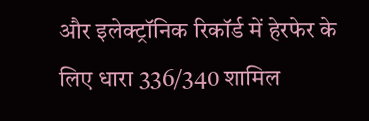और इलेक्ट्रॉनिक रिकॉर्ड में हेरफेर के लिए धारा 336/340 शामिल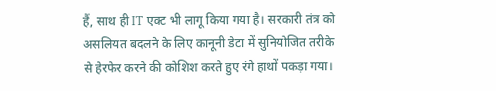हैं, साथ ही IT एक्ट भी लागू किया गया है। सरकारी तंत्र को असलियत बदलने के लिए कानूनी डेटा में सुनियोजित तरीके से हेरफेर करने की कोशिश करते हुए रंगे हाथों पकड़ा गया।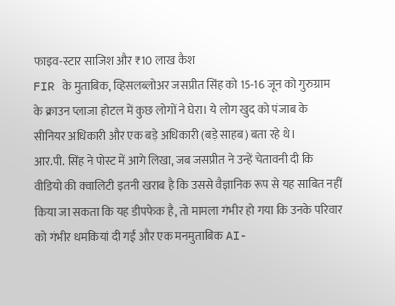फाइव-स्टार साजिश और ₹10 लाख कैश
FIR के मुताबिक, व्हिसलब्लोअर जसप्रीत सिंह को 15-16 जून को गुरुग्राम के क्राउन प्लाजा होटल में कुछ लोगों ने घेरा। ये लोग खुद को पंजाब के सीनियर अधिकारी और एक बड़े अधिकारी (बड़े साहब) बता रहे थे।
आर.पी. सिंह ने पोस्ट में आगे लिखा, जब जसप्रीत ने उन्हें चेतावनी दी कि वीडियो की क्वालिटी इतनी खराब है कि उससे वैज्ञानिक रूप से यह साबित नहीं किया जा सकता कि यह डीपफेक है, तो मामला गंभीर हो गया कि उनके परिवार को गंभीर धमकियां दी गईं और एक मनमुताबिक AI-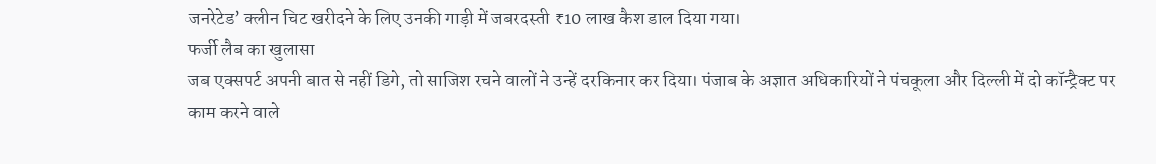जनरेटेड’ क्लीन चिट खरीदने के लिए उनकी गाड़ी में जबरदस्ती ₹10 लाख कैश डाल दिया गया।
फर्जी लैब का खुलासा
जब एक्सपर्ट अपनी बात से नहीं डिगे, तो साजिश रचने वालों ने उन्हें दरकिनार कर दिया। पंजाब के अज्ञात अधिकारियों ने पंचकूला और दिल्ली में दो कॉन्ट्रैक्ट पर काम करने वाले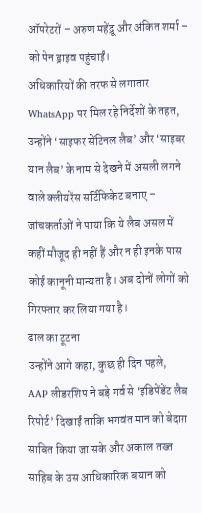ऑपरेटरों – अरुण महेंद्रू और अंकित शर्मा – को पेन ड्राइव पहुंचाईं।
अधिकारियों की तरफ से लगातार WhatsApp पर मिल रहे निर्देशों के तहत, उन्होंने ‘साइफर सेंटिनल लैब’ और ‘साइबर यान लैब’ के नाम से देखने में असली लगने वाले क्लीयरेंस सर्टिफिकेट बनाए – जांचकर्ताओं ने पाया कि ये लैब असल में कहीं मौजूद ही नहीं हैं और न ही इनके पास कोई कानूनी मान्यता है। अब दोनों लोगों को गिरफ्तार कर लिया गया है।
ढाल का टूटना
उन्होंने आगे कहा, कुछ ही दिन पहले, AAP लीडरशिप ने बड़े गर्व से ‘इंडिपेंडेंट लैब रिपोर्ट’ दिखाईं ताकि भगवंत मान को बेदाग़ साबित किया जा सके और अकाल तख्त साहिब के उस आधिकारिक बयान को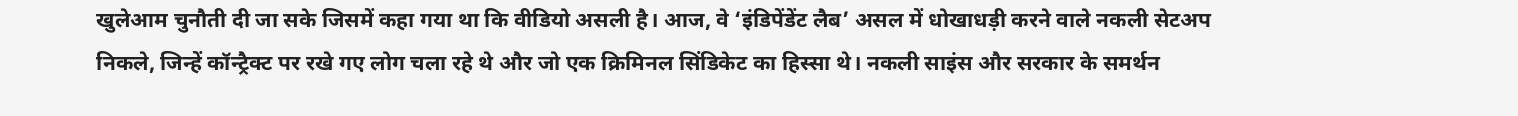खुलेआम चुनौती दी जा सके जिसमें कहा गया था कि वीडियो असली है। आज, वे ‘इंडिपेंडेंट लैब’ असल में धोखाधड़ी करने वाले नकली सेटअप निकले, जिन्हें कॉन्ट्रैक्ट पर रखे गए लोग चला रहे थे और जो एक क्रिमिनल सिंडिकेट का हिस्सा थे। नकली साइंस और सरकार के समर्थन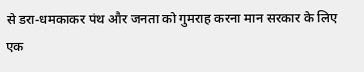से डरा-धमकाकर पंथ और जनता को गुमराह करना मान सरकार के लिए एक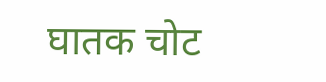घातक चोट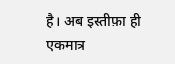है। अब इस्तीफ़ा ही एकमात्र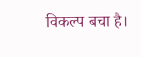विकल्प बचा है।